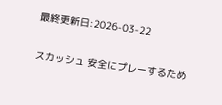最終更新日:2026-03-22

スカッシュ 安全にプレーするため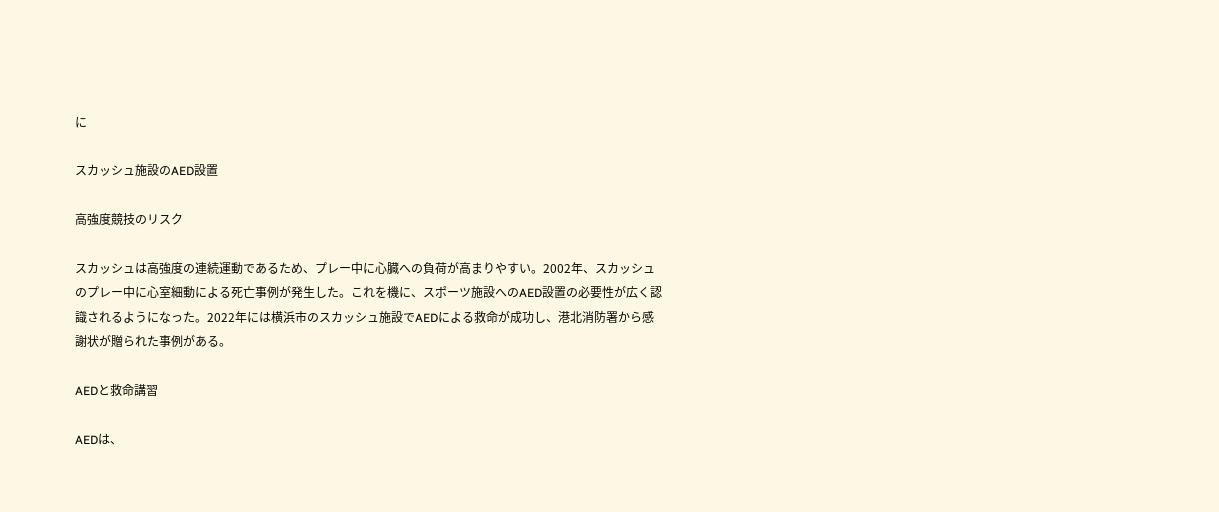に

スカッシュ施設のAED設置

高強度競技のリスク

スカッシュは高強度の連続運動であるため、プレー中に心臓への負荷が高まりやすい。2002年、スカッシュのプレー中に心室細動による死亡事例が発生した。これを機に、スポーツ施設へのAED設置の必要性が広く認識されるようになった。2022年には横浜市のスカッシュ施設でAEDによる救命が成功し、港北消防署から感謝状が贈られた事例がある。

AEDと救命講習

AEDは、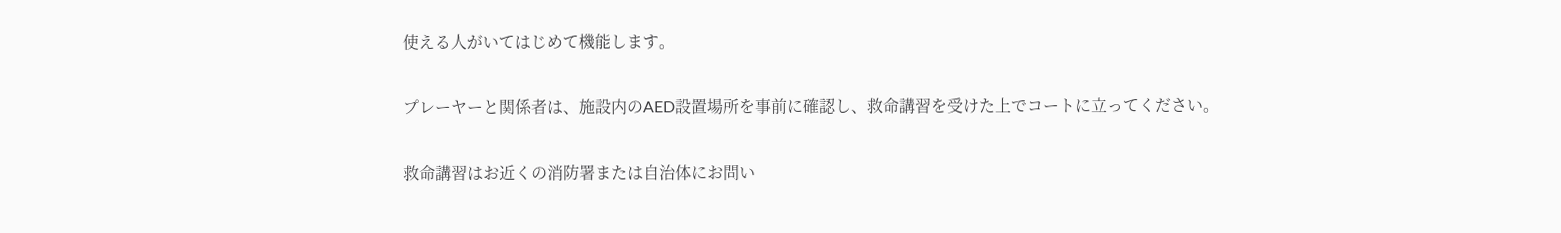使える人がいてはじめて機能します。

プレーヤーと関係者は、施設内のAED設置場所を事前に確認し、救命講習を受けた上でコートに立ってください。

救命講習はお近くの消防署または自治体にお問い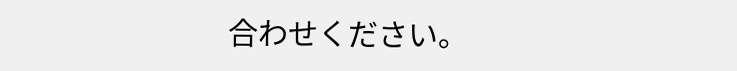合わせください。